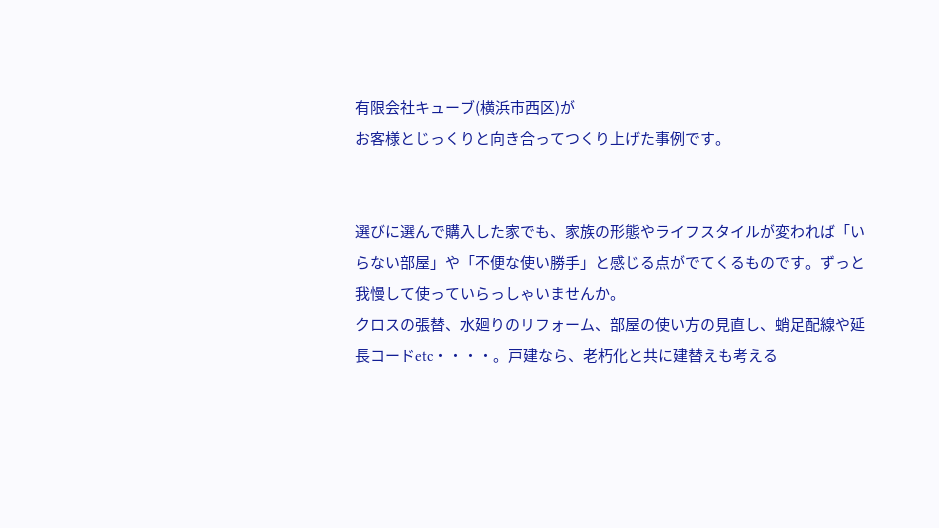有限会社キューブ(横浜市西区)が
お客様とじっくりと向き合ってつくり上げた事例です。


選びに選んで購入した家でも、家族の形態やライフスタイルが変われば「いらない部屋」や「不便な使い勝手」と感じる点がでてくるものです。ずっと我慢して使っていらっしゃいませんか。
クロスの張替、水廻りのリフォーム、部屋の使い方の見直し、蛸足配線や延長コードetc・・・・。戸建なら、老朽化と共に建替えも考える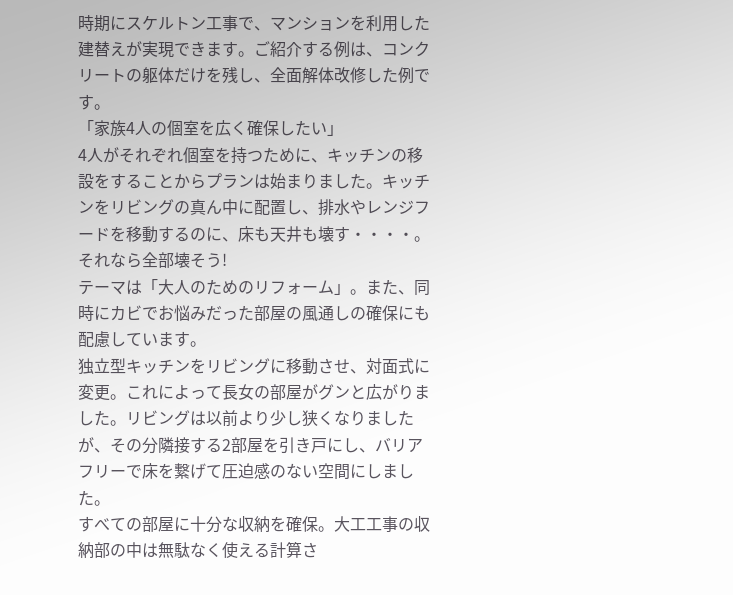時期にスケルトン工事で、マンションを利用した建替えが実現できます。ご紹介する例は、コンクリートの躯体だけを残し、全面解体改修した例です。
「家族4人の個室を広く確保したい」
4人がそれぞれ個室を持つために、キッチンの移設をすることからプランは始まりました。キッチンをリビングの真ん中に配置し、排水やレンジフードを移動するのに、床も天井も壊す・・・・。それなら全部壊そう!
テーマは「大人のためのリフォーム」。また、同時にカビでお悩みだった部屋の風通しの確保にも配慮しています。
独立型キッチンをリビングに移動させ、対面式に変更。これによって長女の部屋がグンと広がりました。リビングは以前より少し狭くなりましたが、その分隣接する2部屋を引き戸にし、バリアフリーで床を繋げて圧迫感のない空間にしました。
すべての部屋に十分な収納を確保。大工工事の収納部の中は無駄なく使える計算さ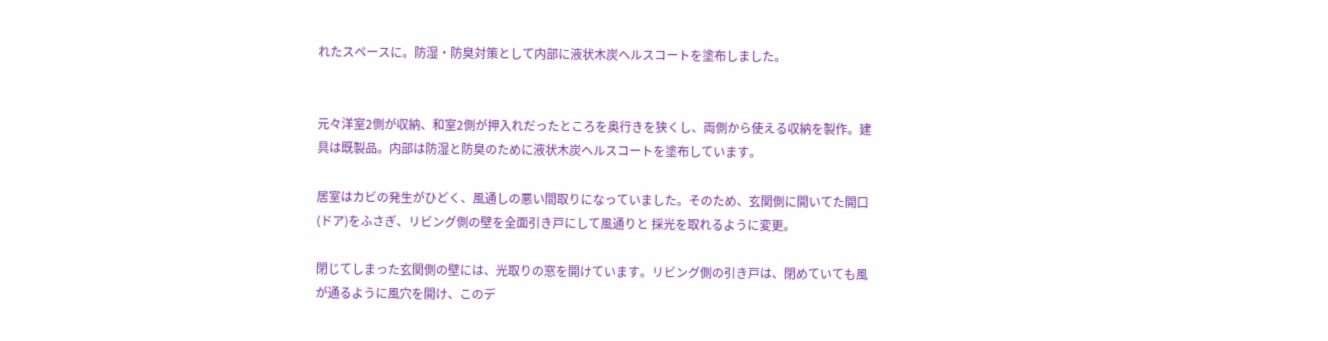れたスペースに。防湿・防臭対策として内部に液状木炭ヘルスコートを塗布しました。


元々洋室2側が収納、和室2側が押入れだったところを奥行きを狭くし、両側から使える収納を製作。建具は既製品。内部は防湿と防臭のために液状木炭ヘルスコートを塗布しています。

居室はカビの発生がひどく、風通しの悪い間取りになっていました。そのため、玄関側に開いてた開口(ドア)をふさぎ、リビング側の壁を全面引き戸にして風通りと 採光を取れるように変更。

閉じてしまった玄関側の壁には、光取りの窓を開けています。リビング側の引き戸は、閉めていても風が通るように風穴を開け、このデ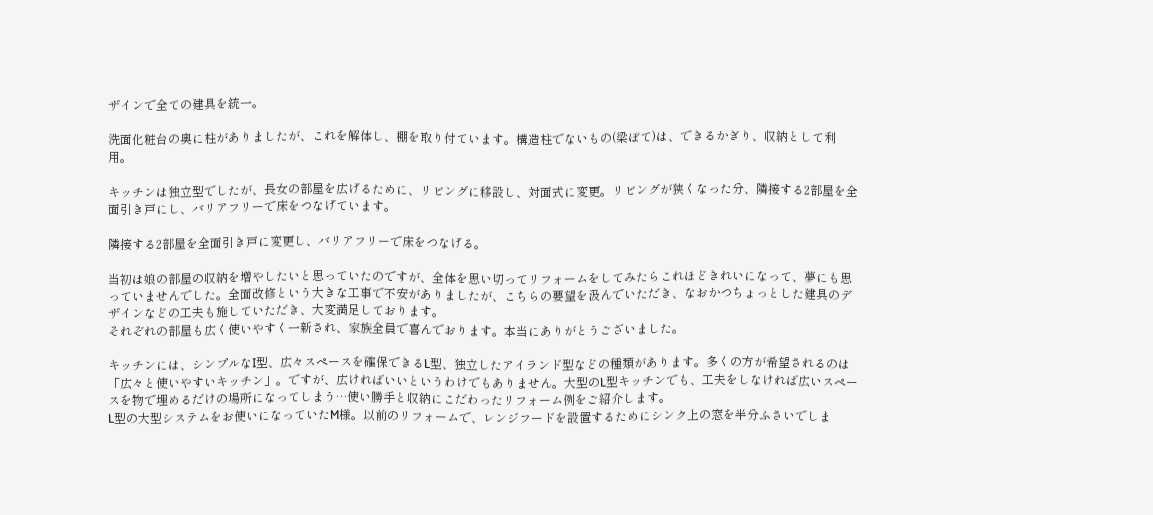ザインで全ての建具を統一。

洗面化粧台の奥に柱がありましたが、これを解体し、棚を取り付ています。構造柱でないもの(梁ぼて)は、できるかぎり、収納として利用。

キッチンは独立型でしたが、長女の部屋を広げるために、リビングに移設し、対面式に変更。リビングが狭くなった分、隣接する2部屋を全面引き戸にし、バリアフリーで床をつなげています。

隣接する2部屋を全面引き戸に変更し、バリアフリーで床をつなげる。

当初は娘の部屋の収納を増やしたいと思っていたのですが、全体を思い切ってリフォームをしてみたらこれほどきれいになって、夢にも思っていませんでした。全面改修という大きな工事で不安がありましたが、こちらの要望を汲んでいただき、なおかつちょっとした建具のデザインなどの工夫も施していただき、大変満足しております。
それぞれの部屋も広く使いやすく一新され、家族全員で喜んでおります。本当にありがとうございました。

キッチンには、シンプルなI型、広々スペースを確保できるL型、独立したアイランド型などの種類があります。多くの方が希望されるのは「広々と使いやすいキッチン」。ですが、広ければいいというわけでもありません。大型のL型キッチンでも、工夫をしなければ広いスペースを物で埋めるだけの場所になってしまう…使い勝手と収納にこだわったリフォーム例をご紹介します。
L型の大型システムをお使いになっていたM様。以前のリフォームで、レンジフードを設置するためにシンク上の窓を半分ふさいでしま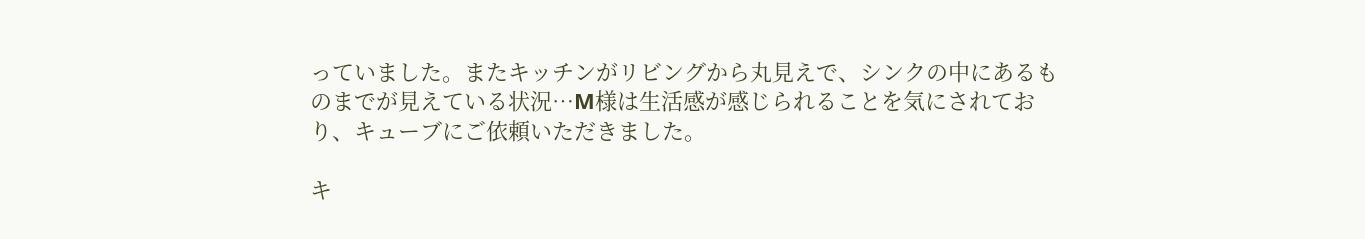っていました。またキッチンがリビングから丸見えで、シンクの中にあるものまでが見えている状況…M様は生活感が感じられることを気にされており、キューブにご依頼いただきました。

キ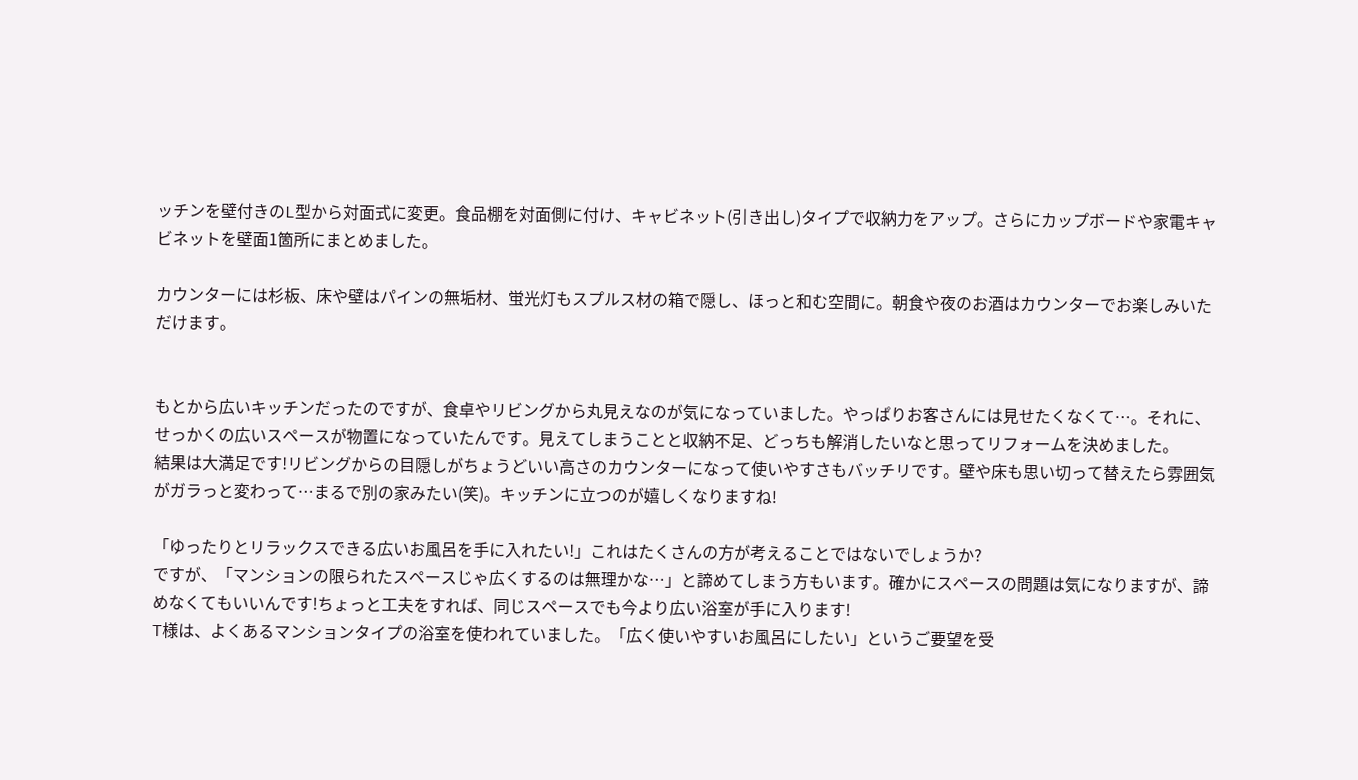ッチンを壁付きのL型から対面式に変更。食品棚を対面側に付け、キャビネット(引き出し)タイプで収納力をアップ。さらにカップボードや家電キャビネットを壁面1箇所にまとめました。

カウンターには杉板、床や壁はパインの無垢材、蛍光灯もスプルス材の箱で隠し、ほっと和む空間に。朝食や夜のお酒はカウンターでお楽しみいただけます。


もとから広いキッチンだったのですが、食卓やリビングから丸見えなのが気になっていました。やっぱりお客さんには見せたくなくて…。それに、せっかくの広いスペースが物置になっていたんです。見えてしまうことと収納不足、どっちも解消したいなと思ってリフォームを決めました。
結果は大満足です!リビングからの目隠しがちょうどいい高さのカウンターになって使いやすさもバッチリです。壁や床も思い切って替えたら雰囲気がガラっと変わって…まるで別の家みたい(笑)。キッチンに立つのが嬉しくなりますね!

「ゆったりとリラックスできる広いお風呂を手に入れたい!」これはたくさんの方が考えることではないでしょうか?
ですが、「マンションの限られたスペースじゃ広くするのは無理かな…」と諦めてしまう方もいます。確かにスペースの問題は気になりますが、諦めなくてもいいんです!ちょっと工夫をすれば、同じスペースでも今より広い浴室が手に入ります!
T様は、よくあるマンションタイプの浴室を使われていました。「広く使いやすいお風呂にしたい」というご要望を受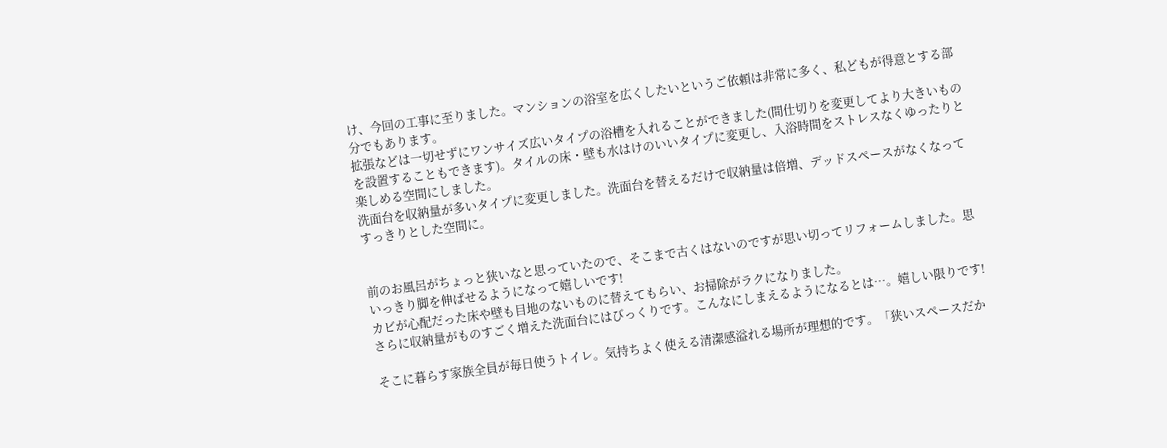け、今回の工事に至りました。マンションの浴室を広くしたいというご依頼は非常に多く、私どもが得意とする部分でもあります。
拡張などは一切せずにワンサイズ広いタイプの浴槽を入れることができました(間仕切りを変更してより大きいものを設置することもできます)。タイルの床・壁も水はけのいいタイプに変更し、入浴時間をストレスなくゆったりと楽しめる空間にしました。
洗面台を収納量が多いタイプに変更しました。洗面台を替えるだけで収納量は倍増、デッドスペースがなくなってすっきりとした空間に。


前のお風呂がちょっと狭いなと思っていたので、そこまで古くはないのですが思い切ってリフォームしました。思いっきり脚を伸ばせるようになって嬉しいです!
カビが心配だった床や壁も目地のないものに替えてもらい、お掃除がラクになりました。
さらに収納量がものすごく増えた洗面台にはびっくりです。こんなにしまえるようになるとは…。嬉しい限りです!

そこに暮らす家族全員が毎日使うトイレ。気持ちよく使える清潔感溢れる場所が理想的です。「狭いスペースだか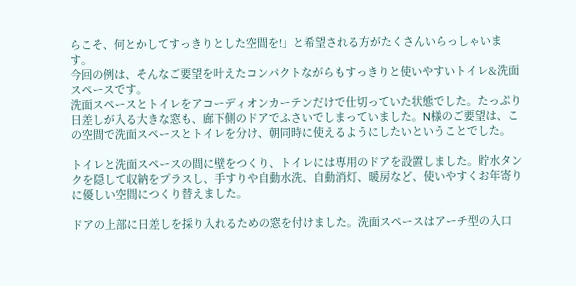らこそ、何とかしてすっきりとした空間を!」と希望される方がたくさんいらっしゃいます。
今回の例は、そんなご要望を叶えたコンパクトながらもすっきりと使いやすいトイレ&洗面スペースです。
洗面スペースとトイレをアコーディオンカーテンだけで仕切っていた状態でした。たっぷり日差しが入る大きな窓も、廊下側のドアでふさいでしまっていました。N様のご要望は、この空間で洗面スペースとトイレを分け、朝同時に使えるようにしたいということでした。

トイレと洗面スペースの間に壁をつくり、トイレには専用のドアを設置しました。貯水タンクを隠して収納をプラスし、手すりや自動水洗、自動消灯、暖房など、使いやすくお年寄りに優しい空間につくり替えました。

ドアの上部に日差しを採り入れるための窓を付けました。洗面スペースはアーチ型の入口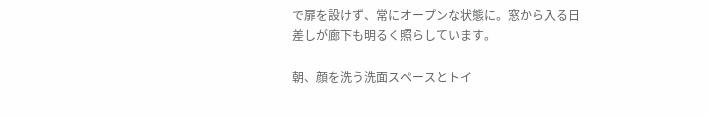で扉を設けず、常にオープンな状態に。窓から入る日差しが廊下も明るく照らしています。

朝、顔を洗う洗面スペースとトイ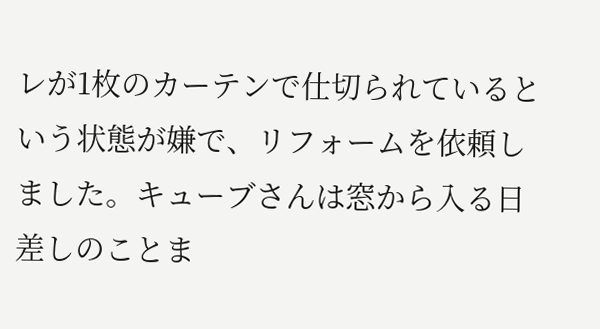レが1枚のカーテンで仕切られているという状態が嫌で、リフォームを依頼しました。キューブさんは窓から入る日差しのことま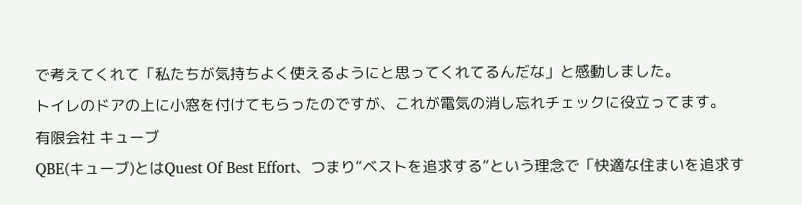で考えてくれて「私たちが気持ちよく使えるようにと思ってくれてるんだな」と感動しました。
トイレのドアの上に小窓を付けてもらったのですが、これが電気の消し忘れチェックに役立ってます。
有限会社 キューブ
QBE(キューブ)とはQuest Of Best Effort、つまり”ベストを追求する”という理念で「快適な住まいを追求す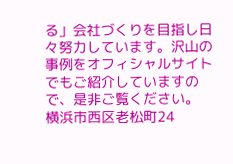る」会社づくりを目指し日々努力しています。沢山の事例をオフィシャルサイトでもご紹介していますので、是非ご覧ください。
横浜市西区老松町24